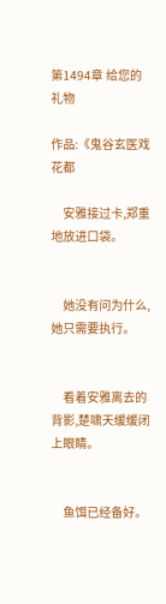第1494章 给您的礼物

作品:《鬼谷玄医戏花都

    安雅接过卡,郑重地放进口袋。


    她没有问为什么,她只需要执行。


    看着安雅离去的背影,楚啸天缓缓闭上眼睛。


    鱼饵已经备好。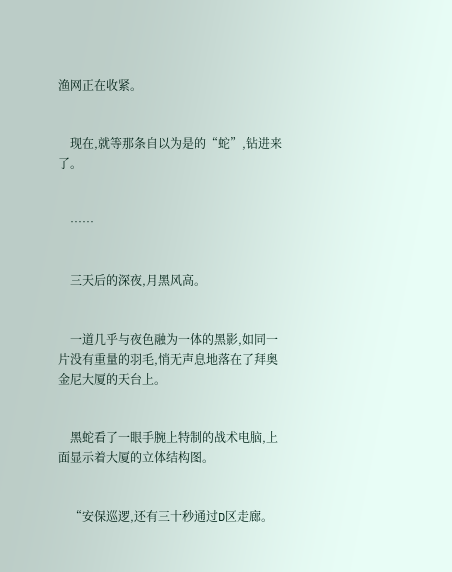渔网正在收紧。


    现在,就等那条自以为是的“蛇”,钻进来了。


    ……


    三天后的深夜,月黑风高。


    一道几乎与夜色融为一体的黑影,如同一片没有重量的羽毛,悄无声息地落在了拜奥金尼大厦的天台上。


    黑蛇看了一眼手腕上特制的战术电脑,上面显示着大厦的立体结构图。


    “安保巡逻,还有三十秒通过D区走廊。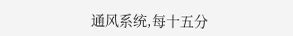通风系统,每十五分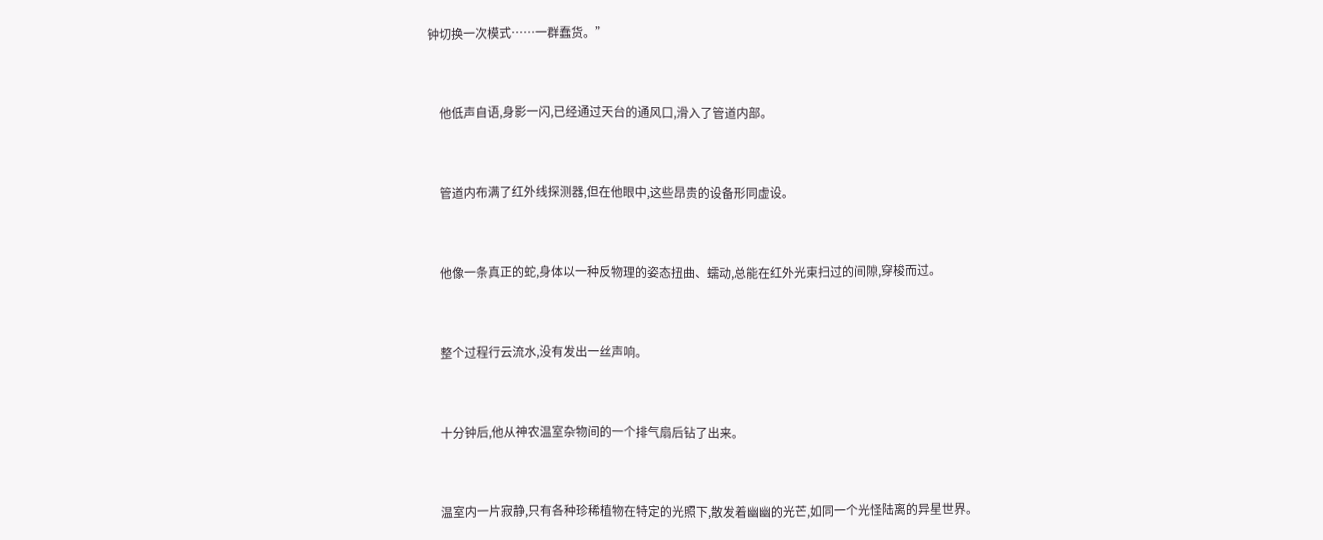钟切换一次模式……一群蠢货。”


    他低声自语,身影一闪,已经通过天台的通风口,滑入了管道内部。


    管道内布满了红外线探测器,但在他眼中,这些昂贵的设备形同虚设。


    他像一条真正的蛇,身体以一种反物理的姿态扭曲、蠕动,总能在红外光束扫过的间隙,穿梭而过。


    整个过程行云流水,没有发出一丝声响。


    十分钟后,他从神农温室杂物间的一个排气扇后钻了出来。


    温室内一片寂静,只有各种珍稀植物在特定的光照下,散发着幽幽的光芒,如同一个光怪陆离的异星世界。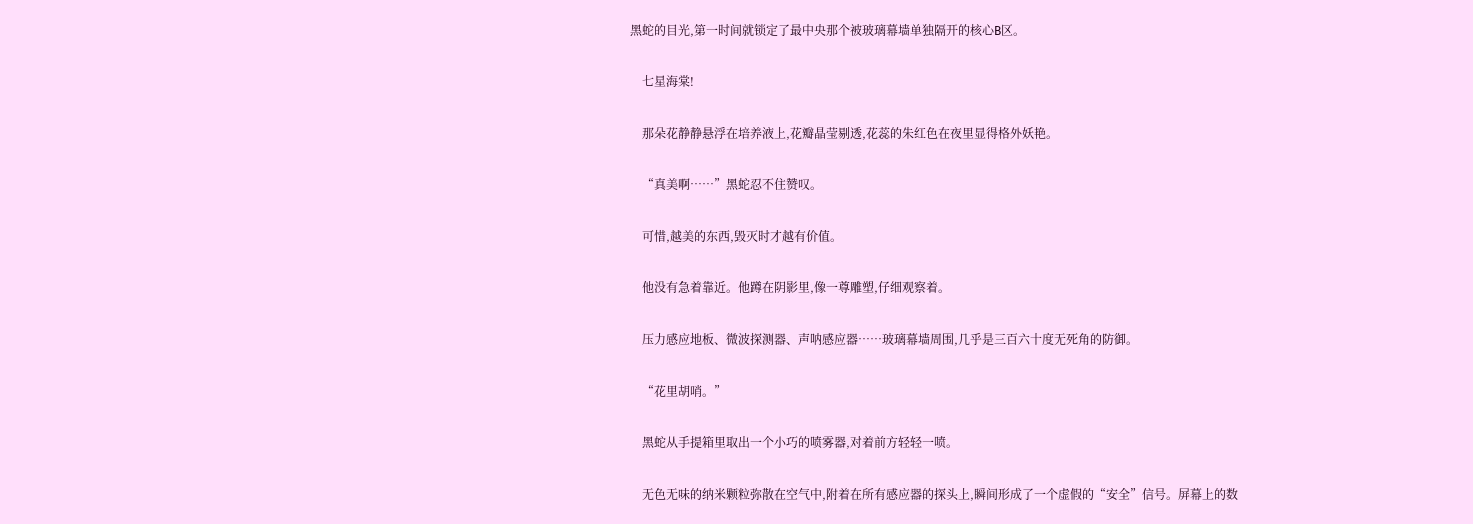黑蛇的目光,第一时间就锁定了最中央那个被玻璃幕墙单独隔开的核心B区。


    七星海棠!


    那朵花静静悬浮在培养液上,花瓣晶莹剔透,花蕊的朱红色在夜里显得格外妖艳。


    “真美啊……”黑蛇忍不住赞叹。


    可惜,越美的东西,毁灭时才越有价值。


    他没有急着靠近。他蹲在阴影里,像一尊雕塑,仔细观察着。


    压力感应地板、微波探测器、声呐感应器……玻璃幕墙周围,几乎是三百六十度无死角的防御。


    “花里胡哨。”


    黑蛇从手提箱里取出一个小巧的喷雾器,对着前方轻轻一喷。


    无色无味的纳米颗粒弥散在空气中,附着在所有感应器的探头上,瞬间形成了一个虚假的“安全”信号。屏幕上的数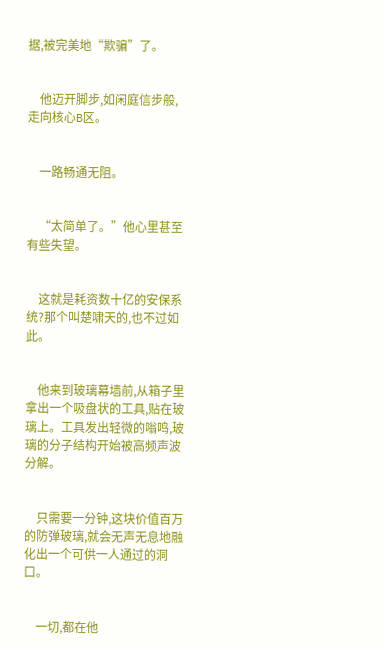据,被完美地“欺骗”了。


    他迈开脚步,如闲庭信步般,走向核心B区。


    一路畅通无阻。


    “太简单了。”他心里甚至有些失望。


    这就是耗资数十亿的安保系统?那个叫楚啸天的,也不过如此。


    他来到玻璃幕墙前,从箱子里拿出一个吸盘状的工具,贴在玻璃上。工具发出轻微的嗡鸣,玻璃的分子结构开始被高频声波分解。


    只需要一分钟,这块价值百万的防弹玻璃,就会无声无息地融化出一个可供一人通过的洞口。


    一切,都在他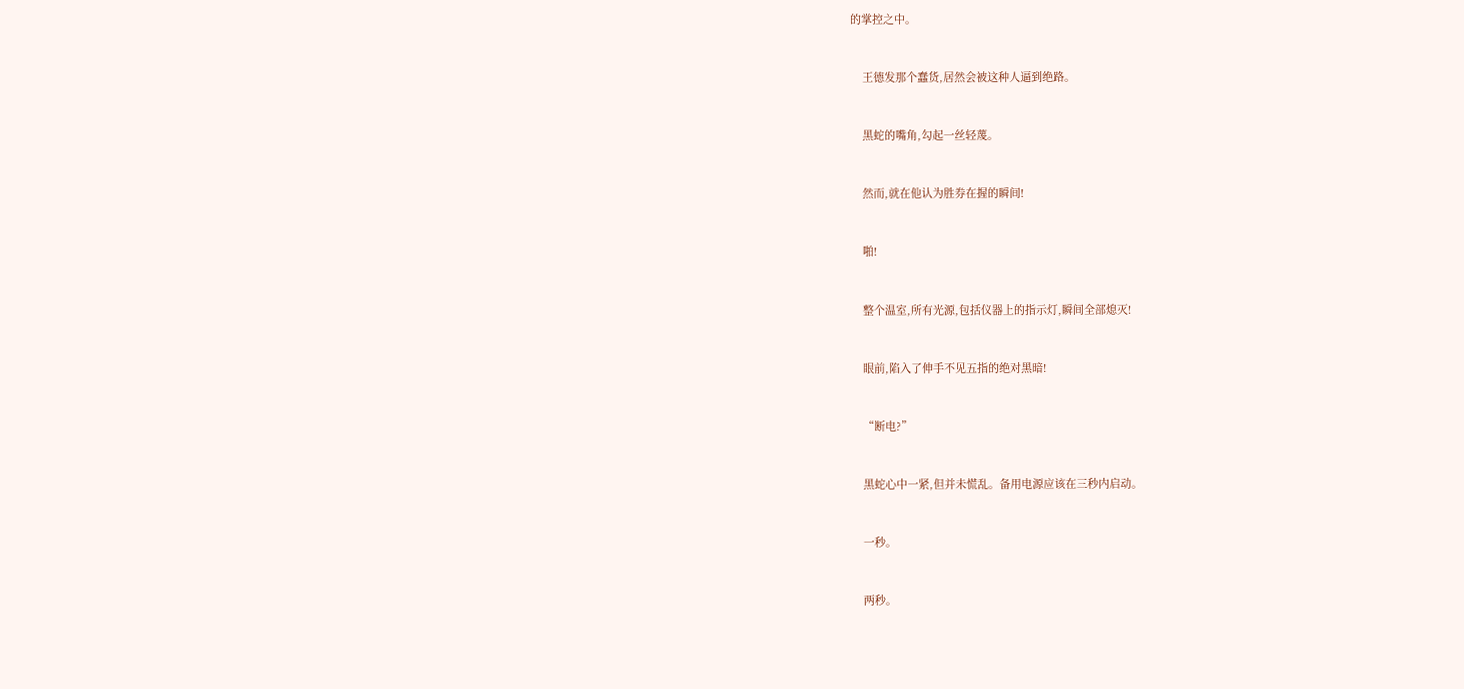的掌控之中。


    王德发那个蠢货,居然会被这种人逼到绝路。


    黑蛇的嘴角,勾起一丝轻蔑。


    然而,就在他认为胜券在握的瞬间!


    啪!


    整个温室,所有光源,包括仪器上的指示灯,瞬间全部熄灭!


    眼前,陷入了伸手不见五指的绝对黑暗!


    “断电?”


    黑蛇心中一紧,但并未慌乱。备用电源应该在三秒内启动。


    一秒。


    两秒。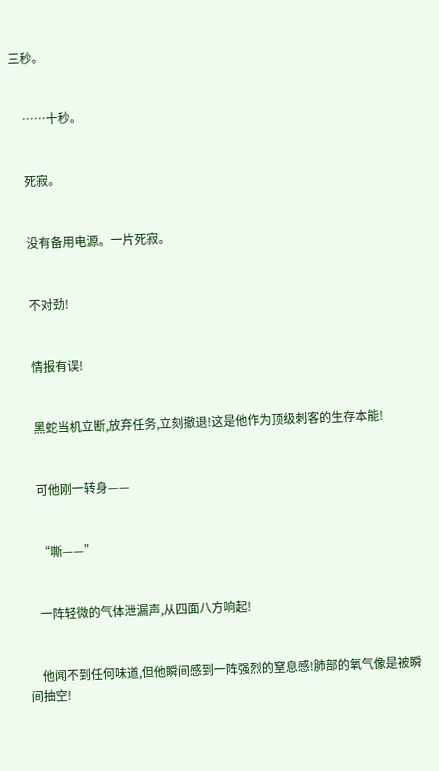三秒。


    ……十秒。


    死寂。


    没有备用电源。一片死寂。


    不对劲!


    情报有误!


    黑蛇当机立断,放弃任务,立刻撤退!这是他作为顶级刺客的生存本能!


    可他刚一转身——


    “嘶——”


    一阵轻微的气体泄漏声,从四面八方响起!


    他闻不到任何味道,但他瞬间感到一阵强烈的窒息感!肺部的氧气像是被瞬间抽空!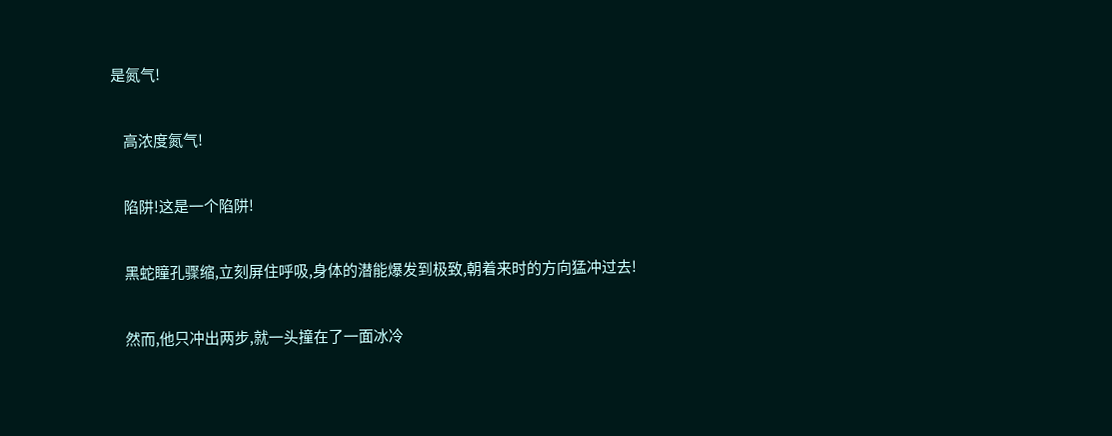是氮气!


    高浓度氮气!


    陷阱!这是一个陷阱!


    黑蛇瞳孔骤缩,立刻屏住呼吸,身体的潜能爆发到极致,朝着来时的方向猛冲过去!


    然而,他只冲出两步,就一头撞在了一面冰冷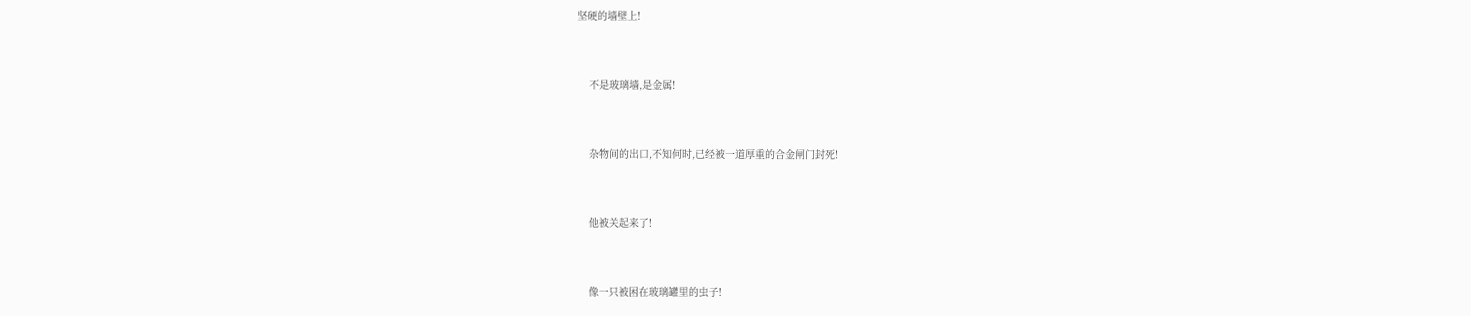坚硬的墙壁上!


    不是玻璃墙,是金属!


    杂物间的出口,不知何时,已经被一道厚重的合金闸门封死!


    他被关起来了!


    像一只被困在玻璃罐里的虫子!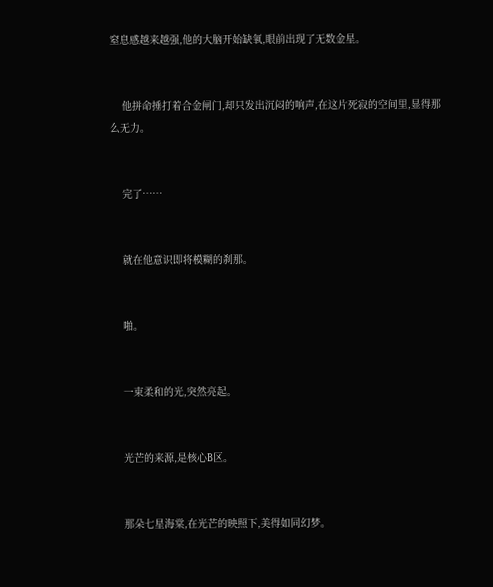窒息感越来越强,他的大脑开始缺氧,眼前出现了无数金星。


    他拼命捶打着合金闸门,却只发出沉闷的响声,在这片死寂的空间里,显得那么无力。


    完了……


    就在他意识即将模糊的刹那。


    啪。


    一束柔和的光,突然亮起。


    光芒的来源,是核心B区。


    那朵七星海棠,在光芒的映照下,美得如同幻梦。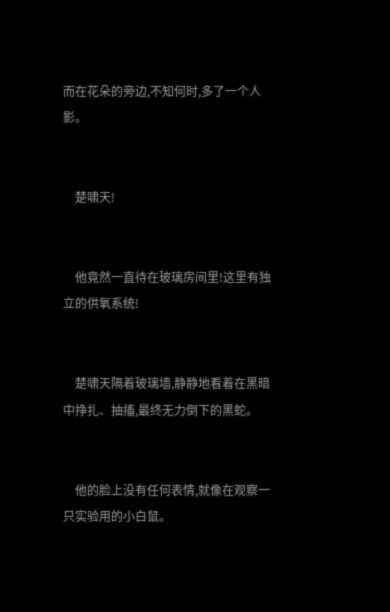而在花朵的旁边,不知何时,多了一个人影。


    楚啸天!


    他竟然一直待在玻璃房间里!这里有独立的供氧系统!


    楚啸天隔着玻璃墙,静静地看着在黑暗中挣扎、抽搐,最终无力倒下的黑蛇。


    他的脸上没有任何表情,就像在观察一只实验用的小白鼠。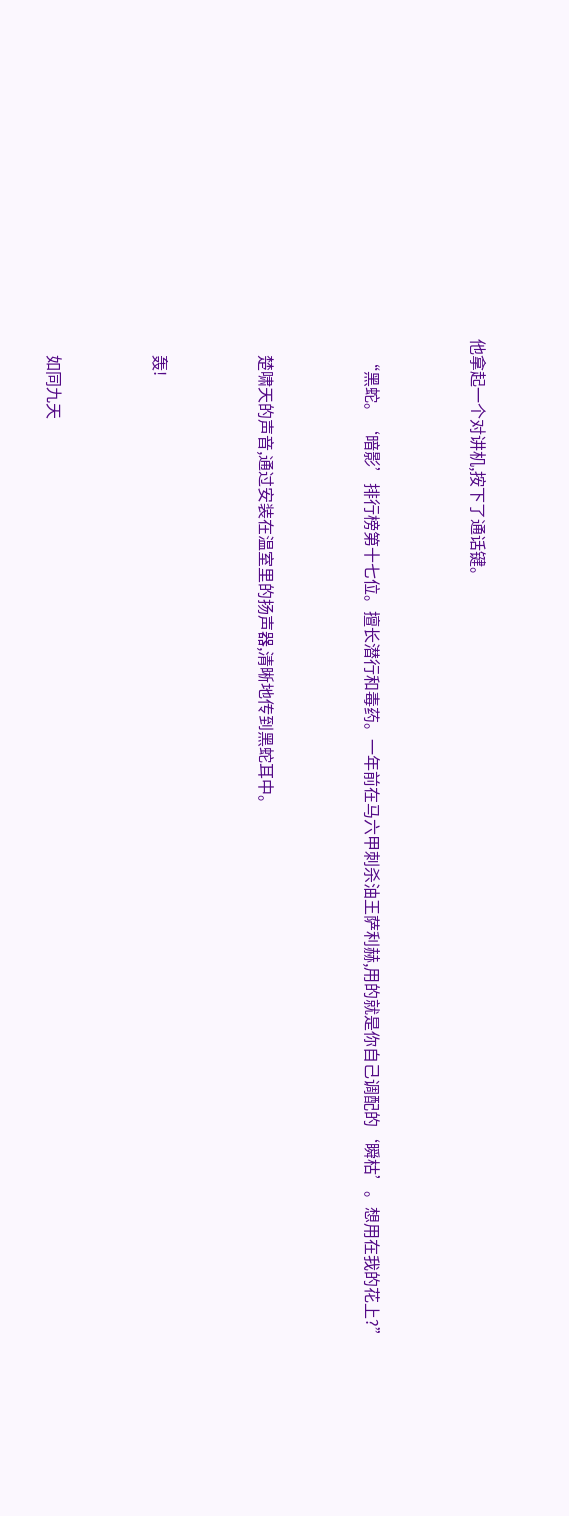他拿起一个对讲机,按下了通话键。


    “黑蛇。‘暗影’排行榜第十七位。擅长潜行和毒药。一年前在马六甲刺杀油王萨利赫,用的就是你自己调配的‘瞬枯’。想用在我的花上?”


    楚啸天的声音,通过安装在温室里的扬声器,清晰地传到黑蛇耳中。


    轰!


    如同九天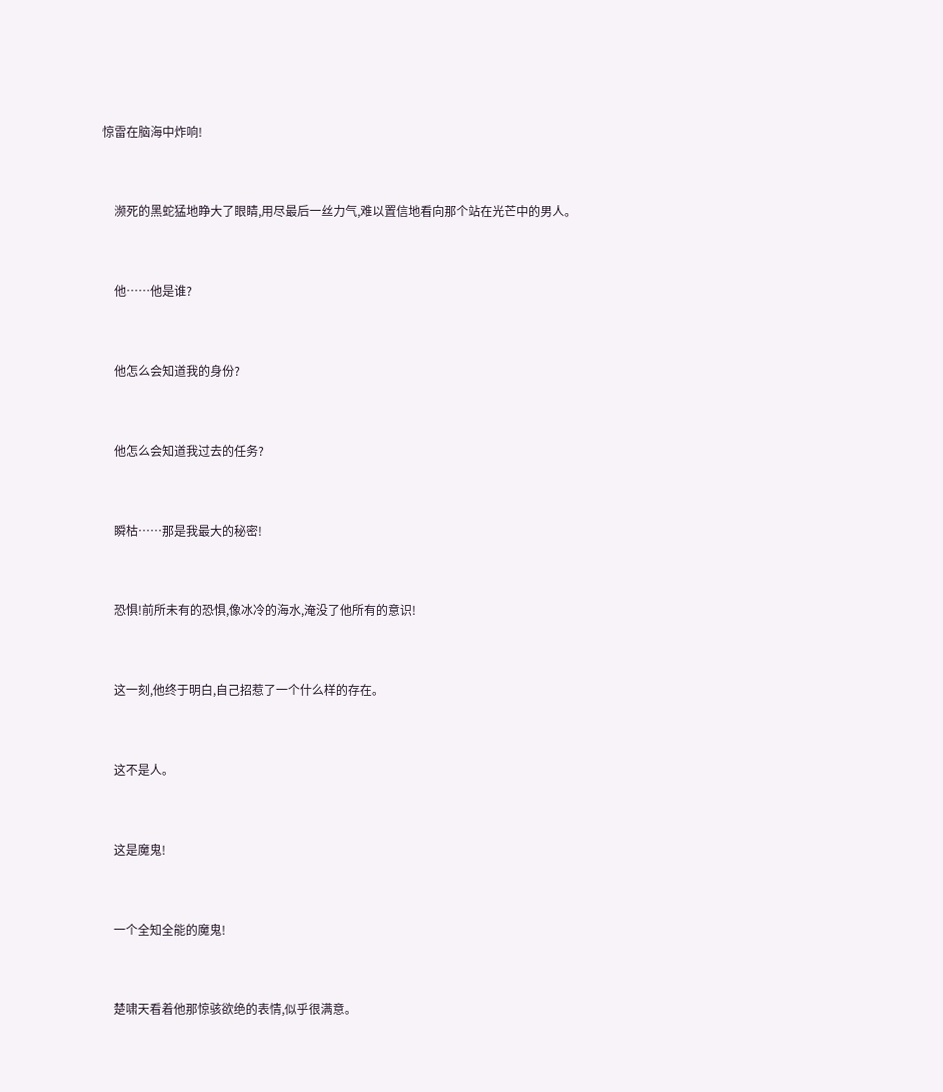惊雷在脑海中炸响!


    濒死的黑蛇猛地睁大了眼睛,用尽最后一丝力气,难以置信地看向那个站在光芒中的男人。


    他……他是谁?


    他怎么会知道我的身份?


    他怎么会知道我过去的任务?


    瞬枯……那是我最大的秘密!


    恐惧!前所未有的恐惧,像冰冷的海水,淹没了他所有的意识!


    这一刻,他终于明白,自己招惹了一个什么样的存在。


    这不是人。


    这是魔鬼!


    一个全知全能的魔鬼!


    楚啸天看着他那惊骇欲绝的表情,似乎很满意。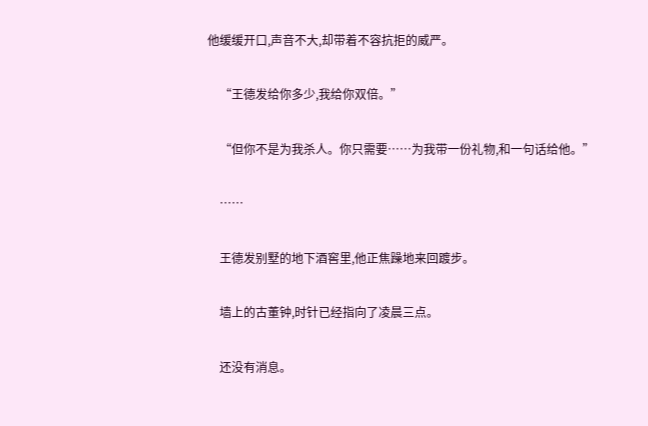他缓缓开口,声音不大,却带着不容抗拒的威严。


    “王德发给你多少,我给你双倍。”


    “但你不是为我杀人。你只需要……为我带一份礼物,和一句话给他。”


    ……


    王德发别墅的地下酒窖里,他正焦躁地来回踱步。


    墙上的古董钟,时针已经指向了凌晨三点。


    还没有消息。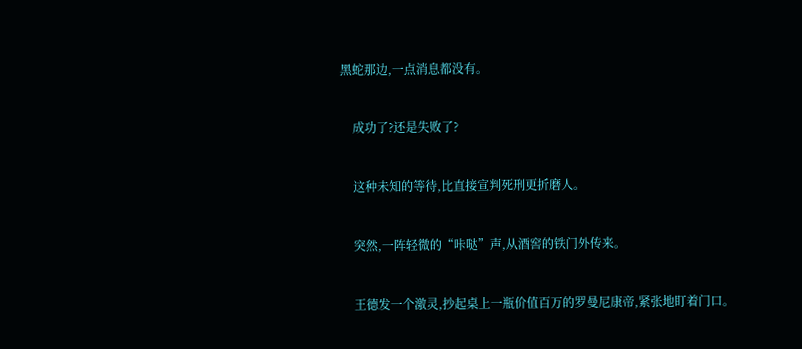黑蛇那边,一点消息都没有。


    成功了?还是失败了?


    这种未知的等待,比直接宣判死刑更折磨人。


    突然,一阵轻微的“咔哒”声,从酒窖的铁门外传来。


    王德发一个激灵,抄起桌上一瓶价值百万的罗曼尼康帝,紧张地盯着门口。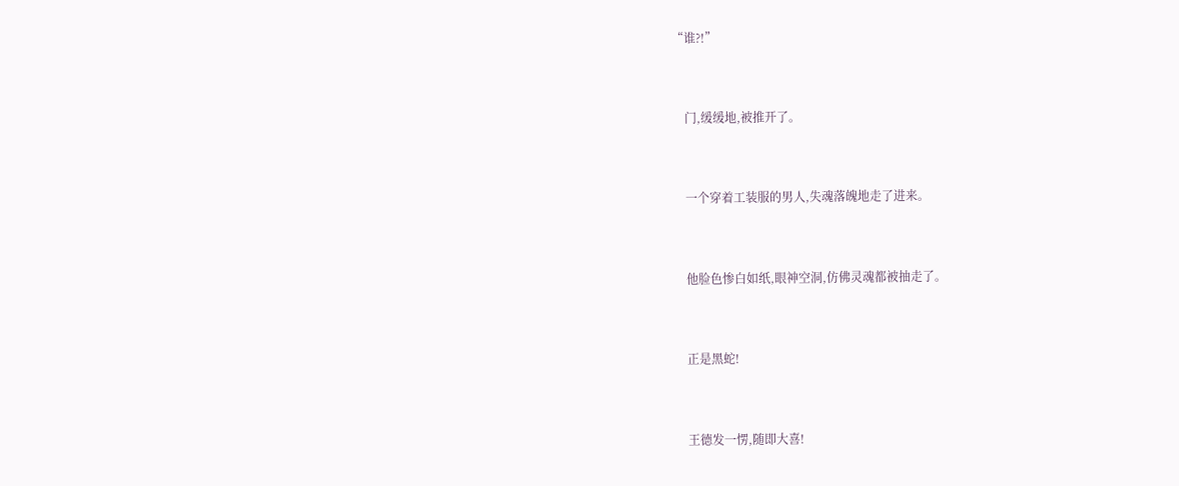“谁?!”


    门,缓缓地,被推开了。


    一个穿着工装服的男人,失魂落魄地走了进来。


    他脸色惨白如纸,眼神空洞,仿佛灵魂都被抽走了。


    正是黑蛇!


    王德发一愣,随即大喜!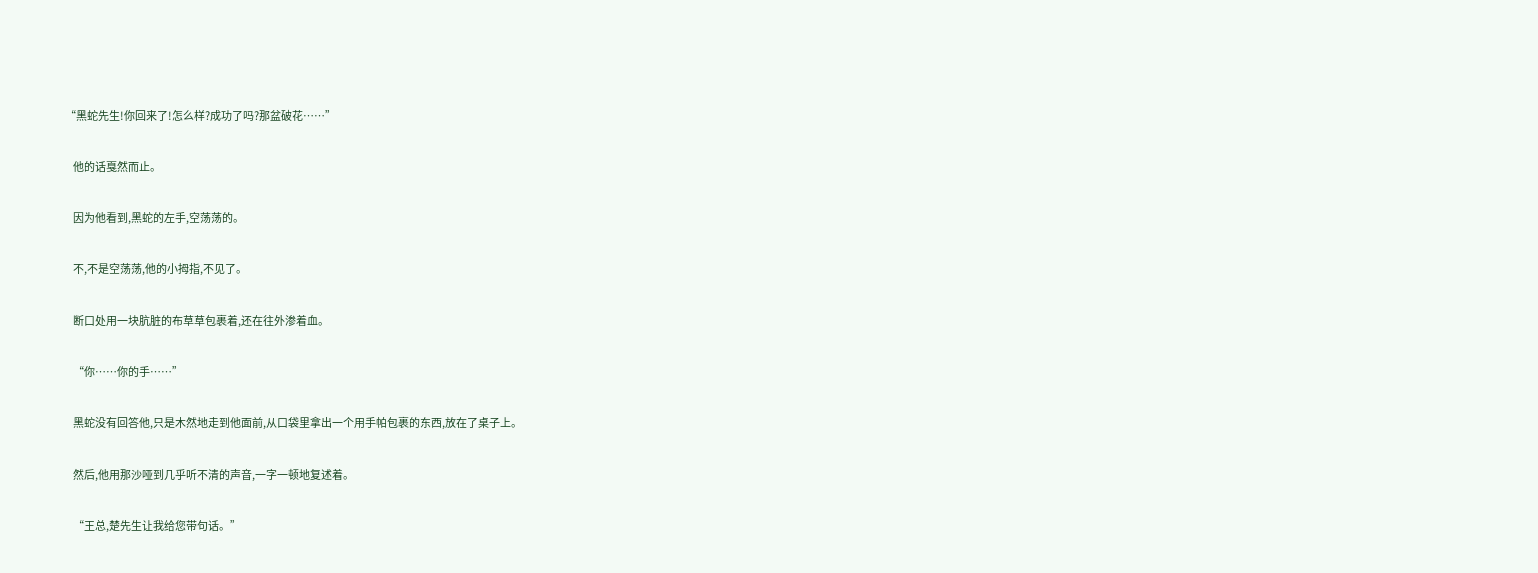“黑蛇先生!你回来了!怎么样?成功了吗?那盆破花……”


    他的话戛然而止。


    因为他看到,黑蛇的左手,空荡荡的。


    不,不是空荡荡,他的小拇指,不见了。


    断口处用一块肮脏的布草草包裹着,还在往外渗着血。


    “你……你的手……”


    黑蛇没有回答他,只是木然地走到他面前,从口袋里拿出一个用手帕包裹的东西,放在了桌子上。


    然后,他用那沙哑到几乎听不清的声音,一字一顿地复述着。


    “王总,楚先生让我给您带句话。”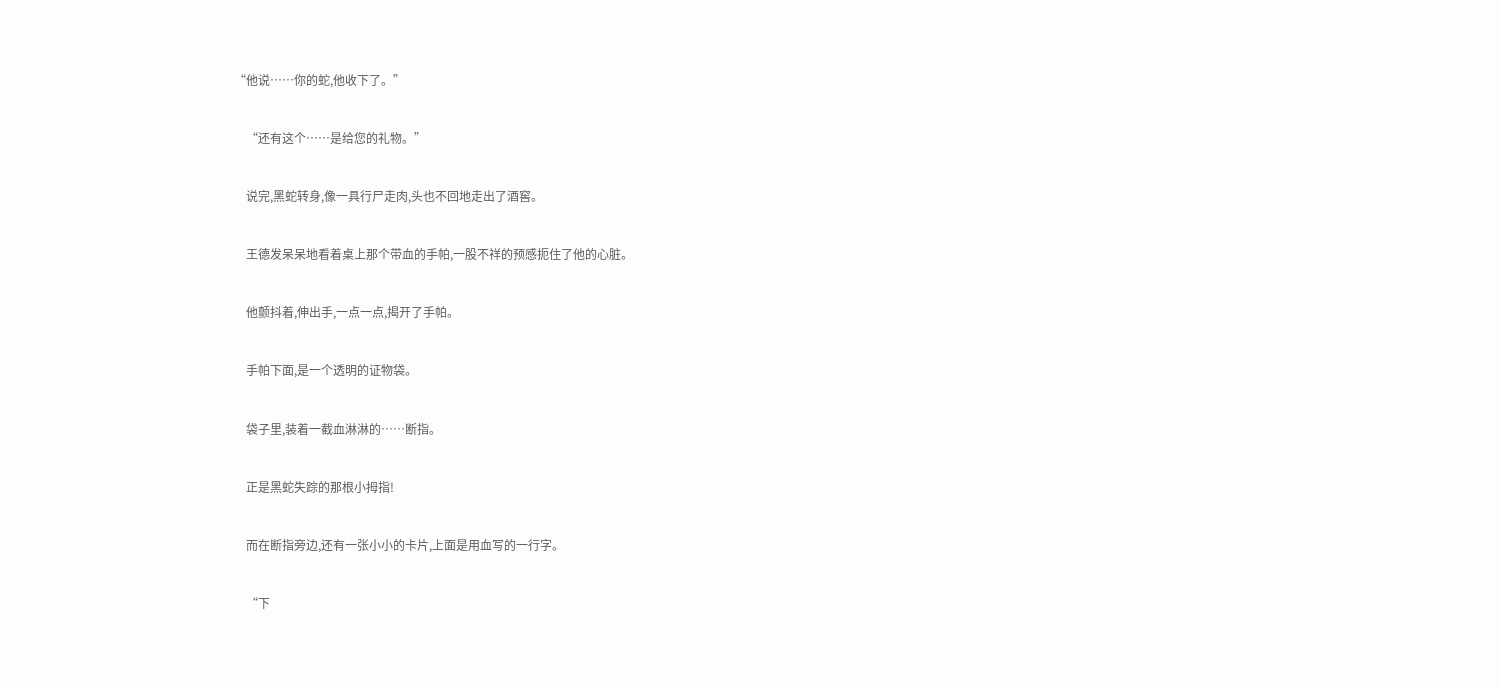“他说……你的蛇,他收下了。”


    “还有这个……是给您的礼物。”


    说完,黑蛇转身,像一具行尸走肉,头也不回地走出了酒窖。


    王德发呆呆地看着桌上那个带血的手帕,一股不祥的预感扼住了他的心脏。


    他颤抖着,伸出手,一点一点,揭开了手帕。


    手帕下面,是一个透明的证物袋。


    袋子里,装着一截血淋淋的……断指。


    正是黑蛇失踪的那根小拇指!


    而在断指旁边,还有一张小小的卡片,上面是用血写的一行字。


    “下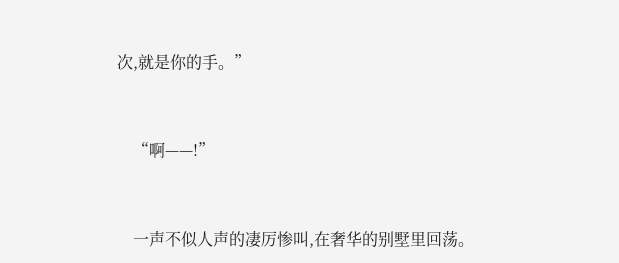次,就是你的手。”


    “啊——!”


    一声不似人声的凄厉惨叫,在奢华的别墅里回荡。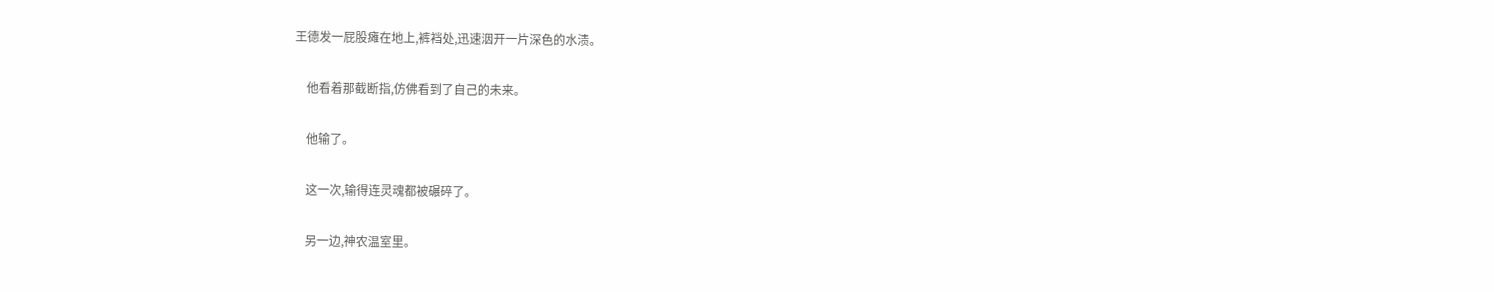王德发一屁股瘫在地上,裤裆处,迅速洇开一片深色的水渍。


    他看着那截断指,仿佛看到了自己的未来。


    他输了。


    这一次,输得连灵魂都被碾碎了。


    另一边,神农温室里。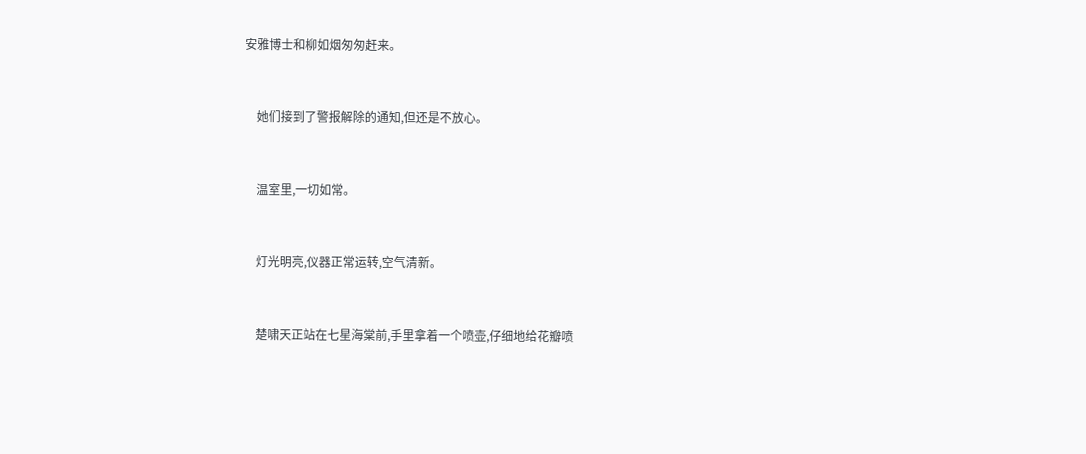安雅博士和柳如烟匆匆赶来。


    她们接到了警报解除的通知,但还是不放心。


    温室里,一切如常。


    灯光明亮,仪器正常运转,空气清新。


    楚啸天正站在七星海棠前,手里拿着一个喷壶,仔细地给花瓣喷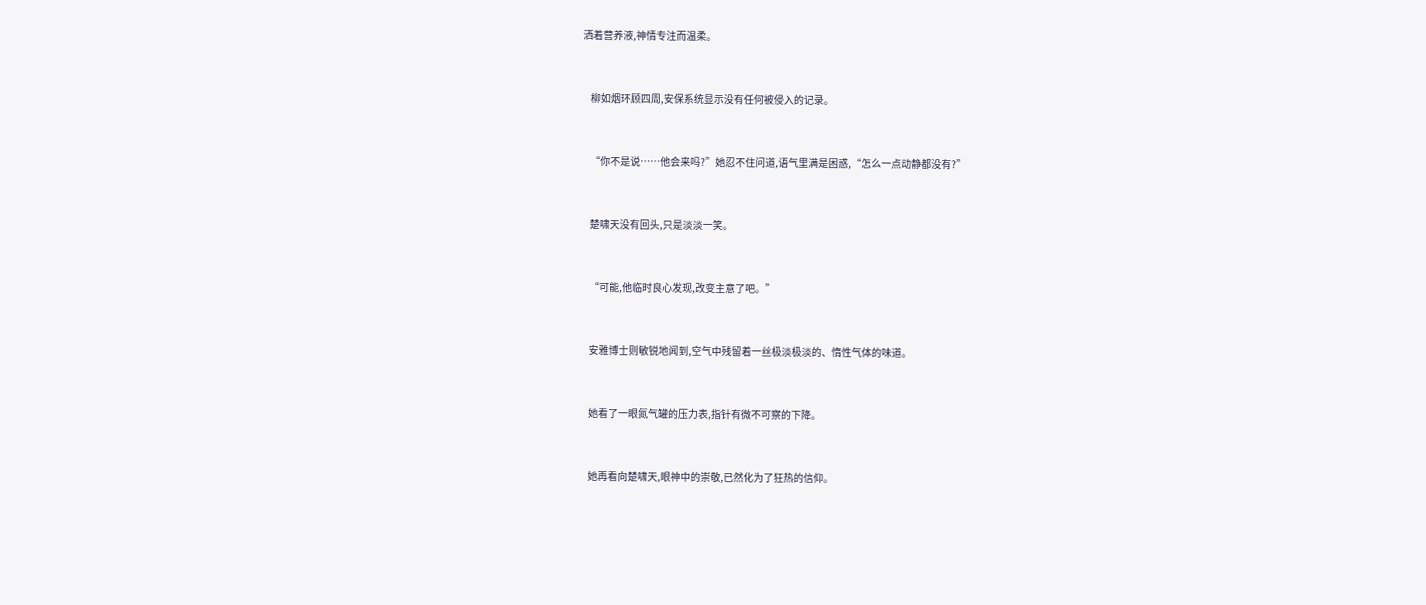洒着营养液,神情专注而温柔。


    柳如烟环顾四周,安保系统显示没有任何被侵入的记录。


    “你不是说……他会来吗?”她忍不住问道,语气里满是困惑,“怎么一点动静都没有?”


    楚啸天没有回头,只是淡淡一笑。


    “可能,他临时良心发现,改变主意了吧。”


    安雅博士则敏锐地闻到,空气中残留着一丝极淡极淡的、惰性气体的味道。


    她看了一眼氮气罐的压力表,指针有微不可察的下降。


    她再看向楚啸天,眼神中的崇敬,已然化为了狂热的信仰。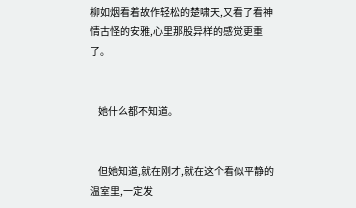柳如烟看着故作轻松的楚啸天,又看了看神情古怪的安雅,心里那股异样的感觉更重了。


    她什么都不知道。


    但她知道,就在刚才,就在这个看似平静的温室里,一定发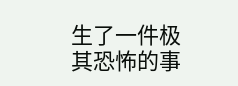生了一件极其恐怖的事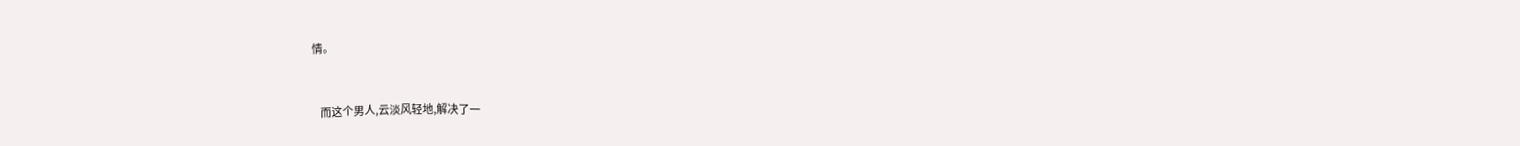情。


    而这个男人,云淡风轻地,解决了一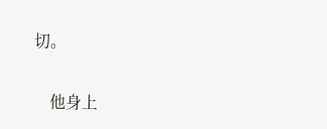切。


    他身上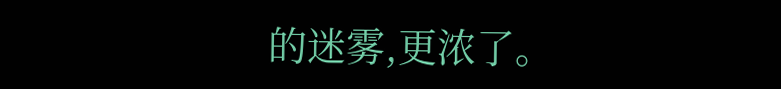的迷雾,更浓了。